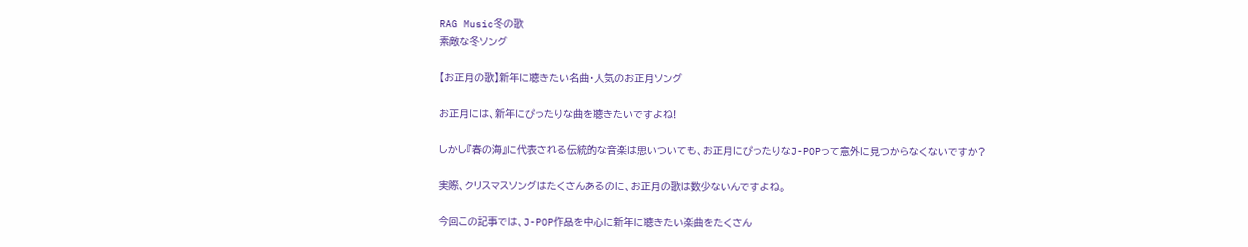RAG Music冬の歌
素敵な冬ソング

【お正月の歌】新年に聴きたい名曲・人気のお正月ソング

お正月には、新年にぴったりな曲を聴きたいですよね!

しかし『春の海』に代表される伝統的な音楽は思いついても、お正月にぴったりなJ-POPって意外に見つからなくないですか?

実際、クリスマスソングはたくさんあるのに、お正月の歌は数少ないんですよね。

今回この記事では、J-POP作品を中心に新年に聴きたい楽曲をたくさん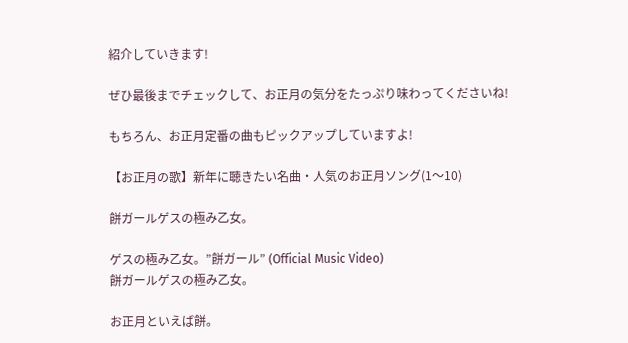紹介していきます!

ぜひ最後までチェックして、お正月の気分をたっぷり味わってくださいね!

もちろん、お正月定番の曲もピックアップしていますよ!

【お正月の歌】新年に聴きたい名曲・人気のお正月ソング(1〜10)

餅ガールゲスの極み乙女。

ゲスの極み乙女。”餅ガール” (Official Music Video)
餅ガールゲスの極み乙女。

お正月といえば餅。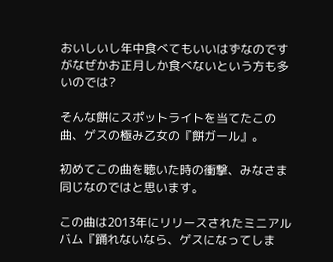おいしいし年中食べてもいいはずなのですがなぜかお正月しか食べないという方も多いのでは?

そんな餅にスポットライトを当てたこの曲、ゲスの極み乙女の『餅ガール』。

初めてこの曲を聴いた時の衝撃、みなさま同じなのではと思います。

この曲は2013年にリリースされたミニアルバム『踊れないなら、ゲスになってしま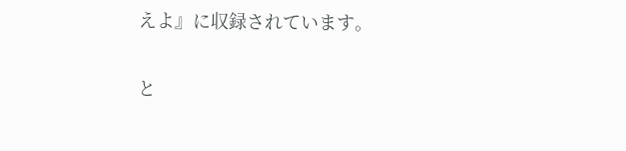えよ』に収録されています。

と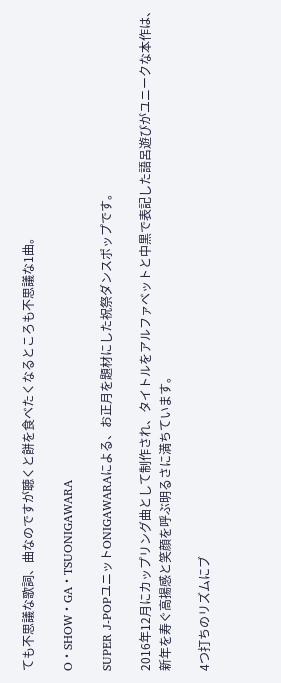ても不思議な歌詞、曲なのですが聴くと餅を食べたくなるところも不思議な1曲。

O・SHOW・GA・TSUONIGAWARA

SUPER J-POPユニットONIGAWARAによる、お正月を題材にした祝祭ダンスポップです。

2016年12月にカップリング曲として制作され、タイトルをアルファベットと中黒で表記した語呂遊びがユニークな本作は、新年を寿ぐ高揚感と笑顔を呼ぶ明るさに満ちています。

4つ打ちのリズムにブ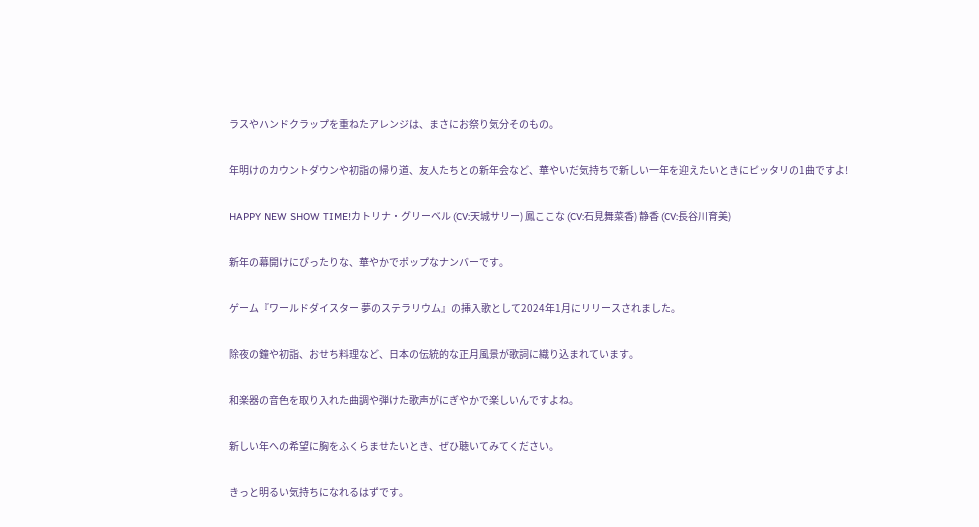ラスやハンドクラップを重ねたアレンジは、まさにお祭り気分そのもの。

年明けのカウントダウンや初詣の帰り道、友人たちとの新年会など、華やいだ気持ちで新しい一年を迎えたいときにピッタリの1曲ですよ!

HAPPY NEW SHOW TIME!カトリナ・グリーベル (CV:天城サリー) 鳳ここな (CV:石見舞菜香) 静香 (CV:長谷川育美)

新年の幕開けにぴったりな、華やかでポップなナンバーです。

ゲーム『ワールドダイスター 夢のステラリウム』の挿入歌として2024年1月にリリースされました。

除夜の鐘や初詣、おせち料理など、日本の伝統的な正月風景が歌詞に織り込まれています。

和楽器の音色を取り入れた曲調や弾けた歌声がにぎやかで楽しいんですよね。

新しい年への希望に胸をふくらませたいとき、ぜひ聴いてみてください。

きっと明るい気持ちになれるはずです。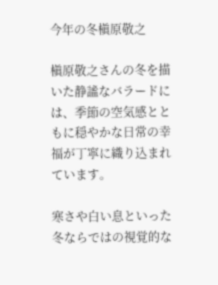今年の冬槇原敬之

槇原敬之さんの冬を描いた静謐なバラードには、季節の空気感とともに穏やかな日常の幸福が丁寧に織り込まれています。

寒さや白い息といった冬ならではの視覚的な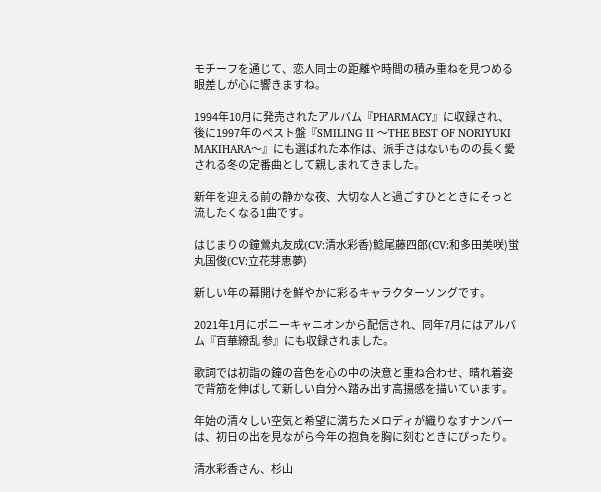モチーフを通じて、恋人同士の距離や時間の積み重ねを見つめる眼差しが心に響きますね。

1994年10月に発売されたアルバム『PHARMACY』に収録され、後に1997年のベスト盤『SMILING II 〜THE BEST OF NORIYUKI MAKIHARA〜』にも選ばれた本作は、派手さはないものの長く愛される冬の定番曲として親しまれてきました。

新年を迎える前の静かな夜、大切な人と過ごすひとときにそっと流したくなる1曲です。

はじまりの鐘鶯丸友成(CV:清水彩香)鯰尾藤四郎(CV:和多田美咲)蛍丸国俊(CV:立花芽恵夢)

新しい年の幕開けを鮮やかに彩るキャラクターソングです。

2021年1月にポニーキャニオンから配信され、同年7月にはアルバム『百華繚乱 参』にも収録されました。

歌詞では初詣の鐘の音色を心の中の決意と重ね合わせ、晴れ着姿で背筋を伸ばして新しい自分へ踏み出す高揚感を描いています。

年始の清々しい空気と希望に満ちたメロディが織りなすナンバーは、初日の出を見ながら今年の抱負を胸に刻むときにぴったり。

清水彩香さん、杉山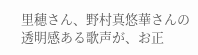里穂さん、野村真悠華さんの透明感ある歌声が、お正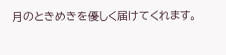月のときめきを優しく届けてくれます。